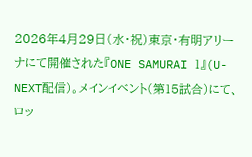2026年4月29日(水・祝)東京・有明アリーナにて開催された『ONE SAMURAI 1』(U-NEXT配信)。メインイベント(第15試合)にて、ロッ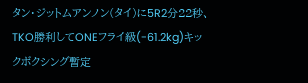タン・ジットムアンノン(タイ)に5R2分22秒、TKO勝利してONEフライ級(-61.2kg)キックボクシング暫定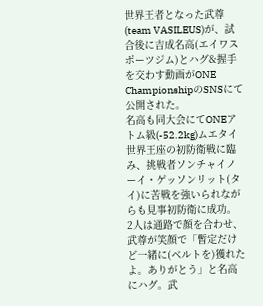世界王者となった武尊(team VASILEUS)が、試合後に吉成名高(エイワスポーツジム)とハグ&握手を交わす動画がONE ChampionshipのSNSにて公開された。
名高も同大会にてONEアトム級(-52.2kg)ムエタイ世界王座の初防衛戦に臨み、挑戦者ソンチャイノーイ・ゲッソンリット(タイ)に苦戦を強いられながらも見事初防衛に成功。
2人は通路で顔を合わせ、武尊が笑顔で「暫定だけど一緒に(ベルトを)獲れたよ。ありがとう」と名高にハグ。武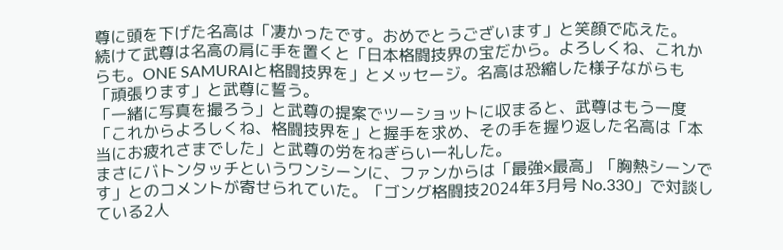尊に頭を下げた名高は「凄かったです。おめでとうございます」と笑顔で応えた。
続けて武尊は名高の肩に手を置くと「日本格闘技界の宝だから。よろしくね、これからも。ONE SAMURAIと格闘技界を」とメッセージ。名高は恐縮した様子ながらも「頑張ります」と武尊に誓う。
「一緒に写真を撮ろう」と武尊の提案でツーショットに収まると、武尊はもう一度「これからよろしくね、格闘技界を」と握手を求め、その手を握り返した名高は「本当にお疲れさまでした」と武尊の労をねぎらい一礼した。
まさにバトンタッチというワンシーンに、ファンからは「最強×最高」「胸熱シーンです」とのコメントが寄せられていた。「ゴング格闘技2024年3月号 No.330」で対談している2人